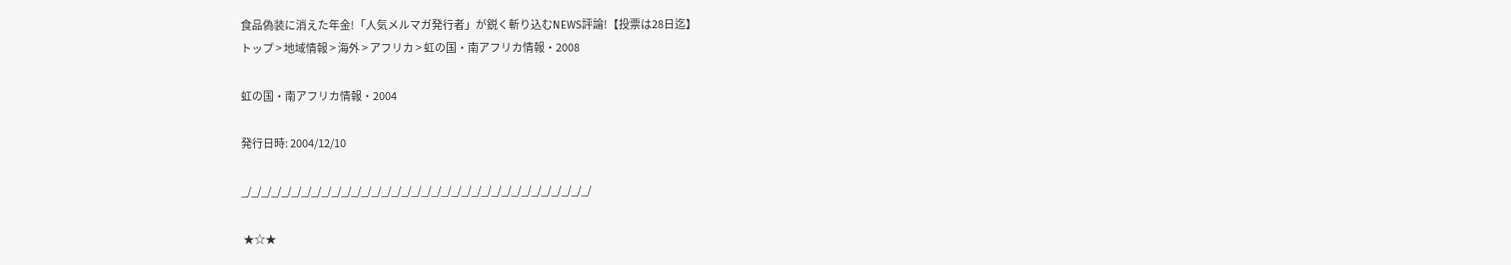食品偽装に消えた年金!「人気メルマガ発行者」が鋭く斬り込むNEWS評論!【投票は28日迄】
トップ > 地域情報 > 海外 > アフリカ > 虹の国・南アフリカ情報・2008

虹の国・南アフリカ情報・2004

発行日時: 2004/12/10

_/_/_/_/_/_/_/_/_/_/_/_/_/_/_/_/_/_/_/_/_/_/_/_/_/_/_/_/_/_/_/_/_/_/_/

 ★☆★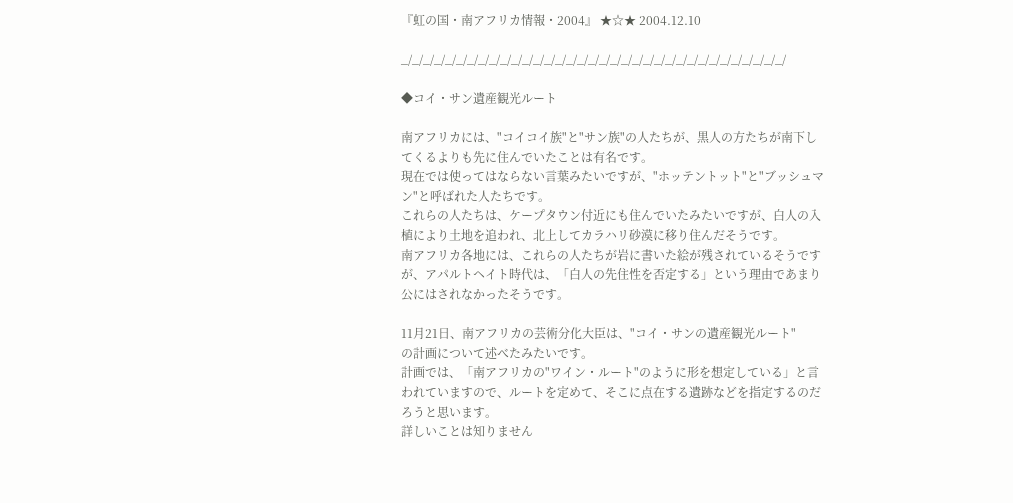『虹の国・南アフリカ情報・2004』 ★☆★ 2004.12.10

_/_/_/_/_/_/_/_/_/_/_/_/_/_/_/_/_/_/_/_/_/_/_/_/_/_/_/_/_/_/_/_/_/_/_/

◆コイ・サン遺産観光ルート

南アフリカには、"コイコイ族"と"サン族"の人たちが、黒人の方たちが南下し
てくるよりも先に住んでいたことは有名です。
現在では使ってはならない言葉みたいですが、"ホッテントット"と"ブッシュマ
ン"と呼ばれた人たちです。
これらの人たちは、ケープタウン付近にも住んでいたみたいですが、白人の入
植により土地を追われ、北上してカラハリ砂漠に移り住んだそうです。
南アフリカ各地には、これらの人たちが岩に書いた絵が残されているそうです
が、アパルトヘイト時代は、「白人の先住性を否定する」という理由であまり
公にはされなかったそうです。

11月21日、南アフリカの芸術分化大臣は、"コイ・サンの遺産観光ルート"
の計画について述べたみたいです。
計画では、「南アフリカの"ワイン・ルート"のように形を想定している」と言
われていますので、ルートを定めて、そこに点在する遺跡などを指定するのだ
ろうと思います。
詳しいことは知りません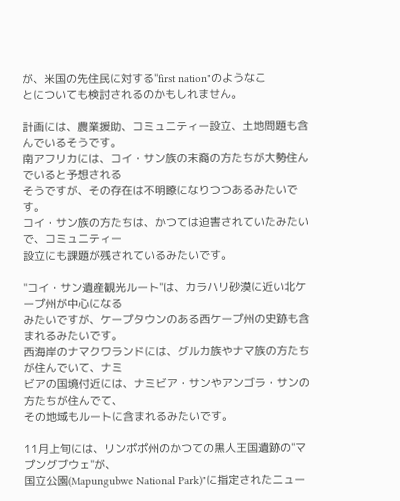が、米国の先住民に対する"first nation"のようなこ
とについても検討されるのかもしれません。

計画には、農業援助、コミュニティー設立、土地問題も含んでいるそうです。
南アフリカには、コイ・サン族の末裔の方たちが大勢住んでいると予想される
そうですが、その存在は不明瞭になりつつあるみたいです。
コイ・サン族の方たちは、かつては迫害されていたみたいで、コミュニティー
設立にも課題が残されているみたいです。

"コイ・サン遺産観光ルート"は、カラハリ砂漠に近い北ケープ州が中心になる
みたいですが、ケープタウンのある西ケープ州の史跡も含まれるみたいです。
西海岸のナマクワランドには、グルカ族やナマ族の方たちが住んでいて、ナミ
ビアの国境付近には、ナミビア・サンやアンゴラ・サンの方たちが住んでて、
その地域もルートに含まれるみたいです。

11月上旬には、リンポポ州のかつての黒人王国遺跡の"マプングブウェ"が、
国立公園(Mapungubwe National Park)"に指定されたニュー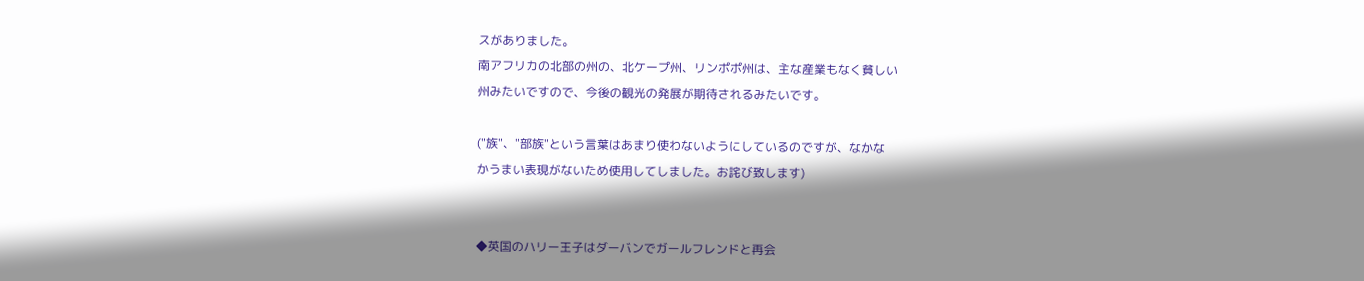スがありました。
南アフリカの北部の州の、北ケープ州、リンポポ州は、主な産業もなく貧しい
州みたいですので、今後の観光の発展が期待されるみたいです。

("族"、"部族"という言葉はあまり使わないようにしているのですが、なかな
かうまい表現がないため使用してしました。お詫び致します)


◆英国のハリー王子はダーバンでガールフレンドと再会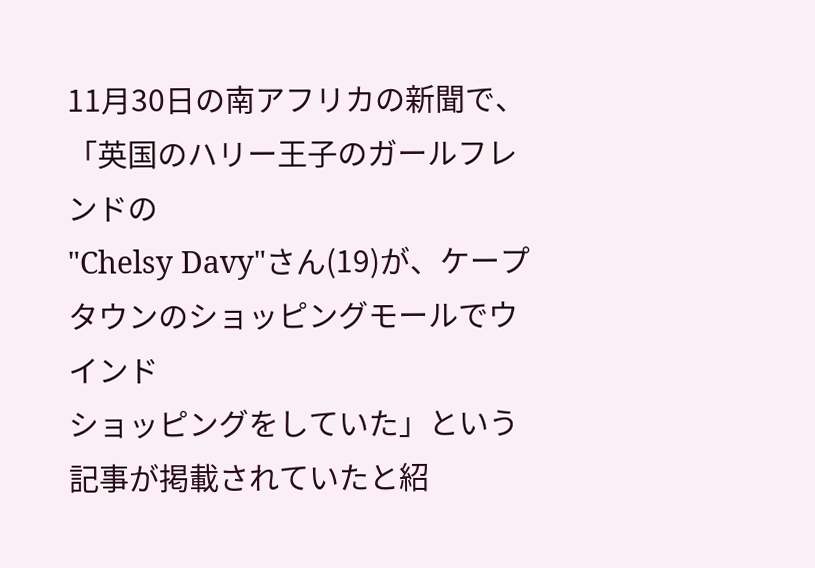11月30日の南アフリカの新聞で、「英国のハリー王子のガールフレンドの
"Chelsy Davy"さん(19)が、ケープタウンのショッピングモールでウインド
ショッピングをしていた」という記事が掲載されていたと紹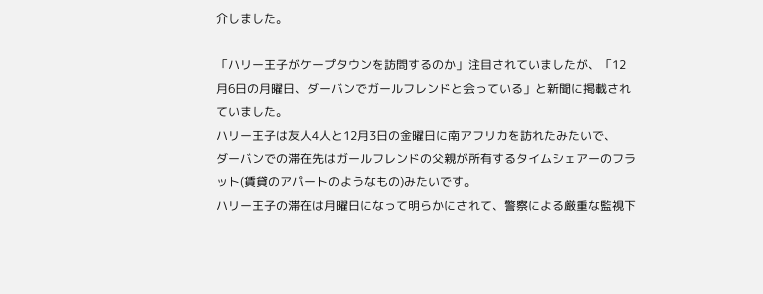介しました。

「ハリー王子がケープタウンを訪問するのか」注目されていましたが、「12
月6日の月曜日、ダーバンでガールフレンドと会っている」と新聞に掲載され
ていました。
ハリー王子は友人4人と12月3日の金曜日に南アフリカを訪れたみたいで、
ダーバンでの滞在先はガールフレンドの父親が所有するタイムシェアーのフラ
ット(賃貸のアパートのようなもの)みたいです。
ハリー王子の滞在は月曜日になって明らかにされて、警察による厳重な監視下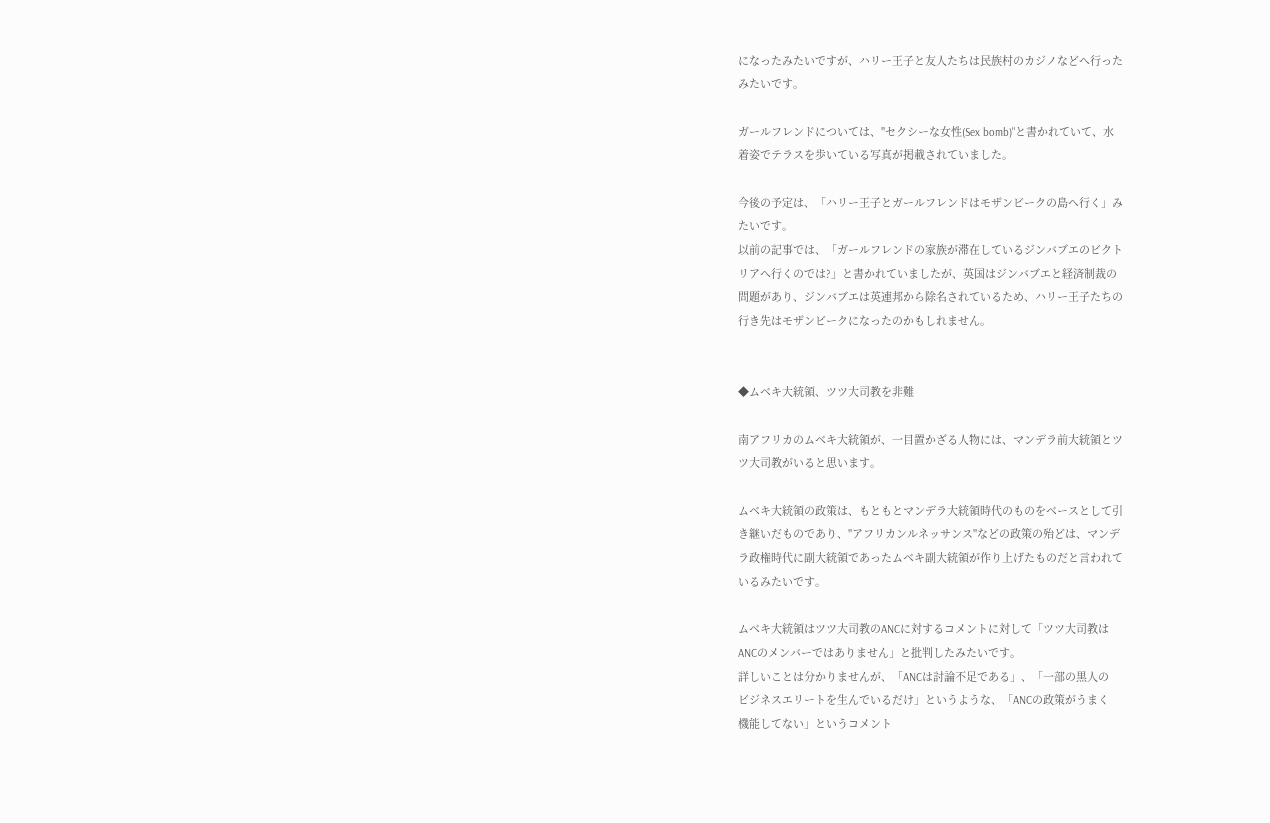になったみたいですが、ハリー王子と友人たちは民族村のカジノなどへ行った
みたいです。

ガールフレンドについては、"セクシーな女性(Sex bomb)"と書かれていて、水
着姿でテラスを歩いている写真が掲載されていました。

今後の予定は、「ハリー王子とガールフレンドはモザンビークの島へ行く」み
たいです。
以前の記事では、「ガールフレンドの家族が滞在しているジンバブエのビクト
リアへ行くのでは?」と書かれていましたが、英国はジンバブエと経済制裁の
問題があり、ジンバブエは英連邦から除名されているため、ハリー王子たちの
行き先はモザンビークになったのかもしれません。


◆ムベキ大統領、ツツ大司教を非難

南アフリカのムベキ大統領が、一目置かざる人物には、マンデラ前大統領とツ
ツ大司教がいると思います。

ムベキ大統領の政策は、もともとマンデラ大統領時代のものをベースとして引
き継いだものであり、"アフリカンルネッサンス"などの政策の殆どは、マンデ
ラ政権時代に副大統領であったムベキ副大統領が作り上げたものだと言われて
いるみたいです。

ムベキ大統領はツツ大司教のANCに対するコメントに対して「ツツ大司教は
ANCのメンバーではありません」と批判したみたいです。
詳しいことは分かりませんが、「ANCは討論不足である」、「一部の黒人の
ビジネスエリートを生んでいるだけ」というような、「ANCの政策がうまく
機能してない」というコメント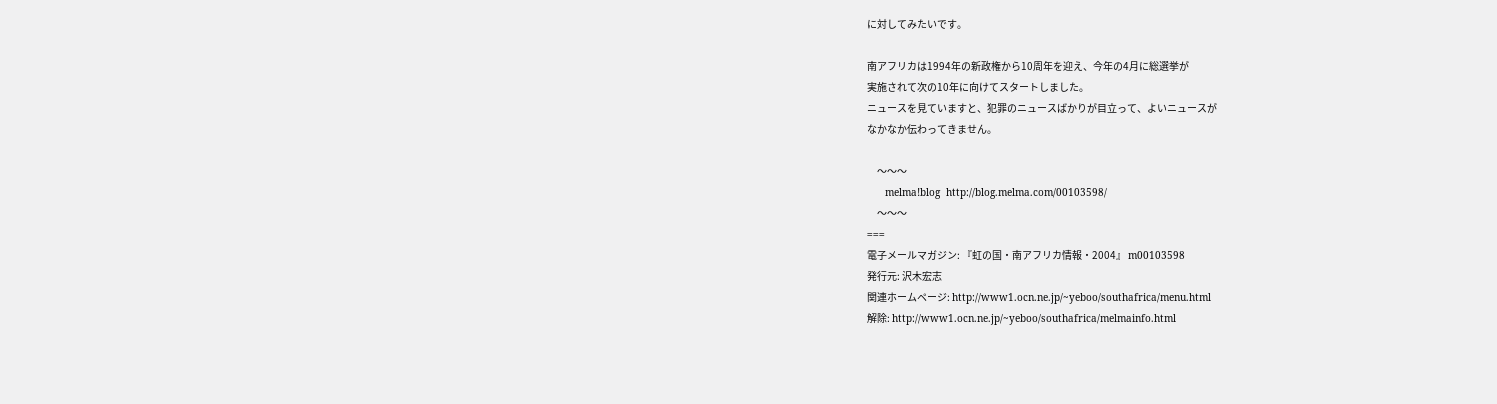に対してみたいです。

南アフリカは1994年の新政権から10周年を迎え、今年の4月に総選挙が
実施されて次の10年に向けてスタートしました。
ニュースを見ていますと、犯罪のニュースばかりが目立って、よいニュースが
なかなか伝わってきません。

     〜〜〜
      melma!blog  http://blog.melma.com/00103598/
     〜〜〜
===
電子メールマガジン: 『虹の国・南アフリカ情報・2004』 m00103598
発行元: 沢木宏志
関連ホームページ: http://www1.ocn.ne.jp/~yeboo/southafrica/menu.html
解除: http://www1.ocn.ne.jp/~yeboo/southafrica/melmainfo.html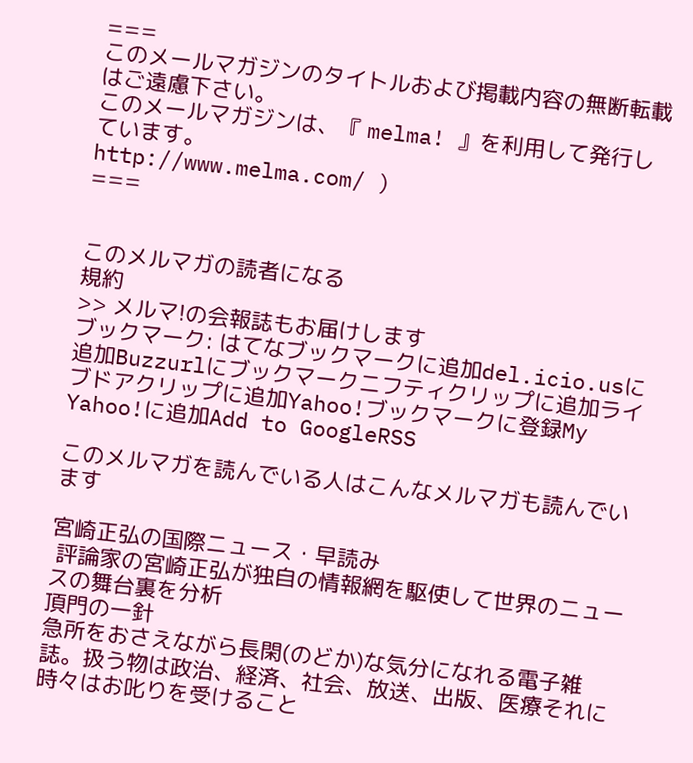===
このメールマガジンのタイトルおよび掲載内容の無断転載はご遠慮下さい。
このメールマガジンは、『 melma! 』を利用して発行しています。
http://www.melma.com/ )
===


このメルマガの読者になる
規約
>> メルマ!の会報誌もお届けします
ブックマーク: はてなブックマークに追加del.icio.usに追加Buzzurlにブックマークニフティクリップに追加ライブドアクリップに追加Yahoo!ブックマークに登録My Yahoo!に追加Add to GoogleRSS

このメルマガを読んでいる人はこんなメルマガも読んでいます

宮崎正弘の国際ニュース・早読み
 評論家の宮崎正弘が独自の情報網を駆使して世界のニュースの舞台裏を分析
頂門の一針
急所をおさえながら長閑(のどか)な気分になれる電子雑誌。扱う物は政治、経済、社会、放送、出版、医療それに時々はお叱りを受けること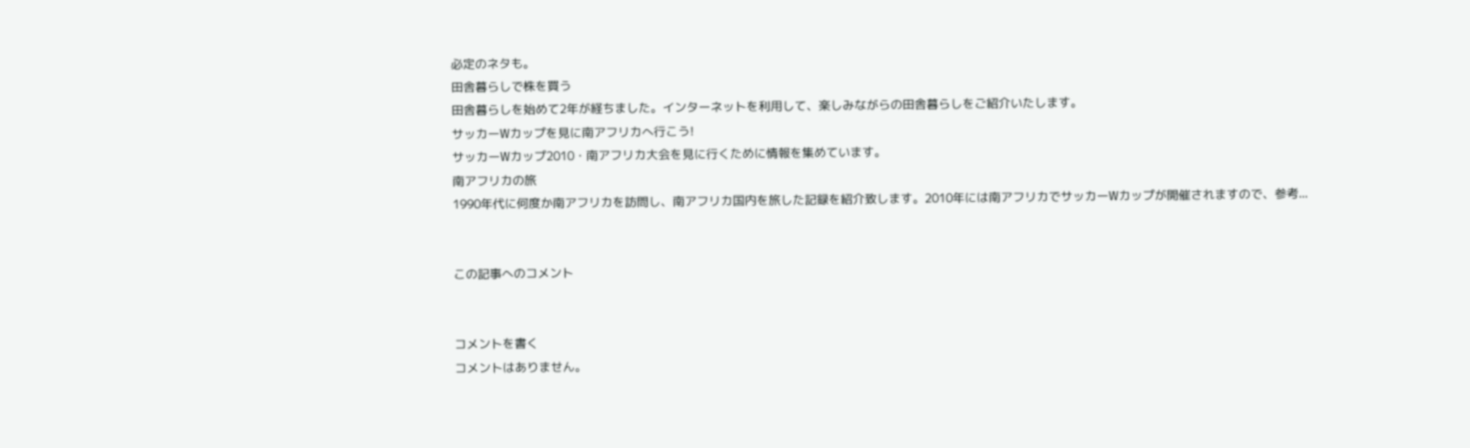必定のネタも。
田舎暮らしで株を買う
田舎暮らしを始めて2年が経ちました。インターネットを利用して、楽しみながらの田舎暮らしをご紹介いたします。
サッカーWカップを見に南アフリカへ行こう!
サッカーWカップ2010・南アフリカ大会を見に行くために情報を集めています。
南アフリカの旅
1990年代に何度か南アフリカを訪問し、南アフリカ国内を旅した記録を紹介致します。2010年には南アフリカでサッカーWカップが開催されますので、参考...


この記事へのコメント


コメントを書く
コメントはありません。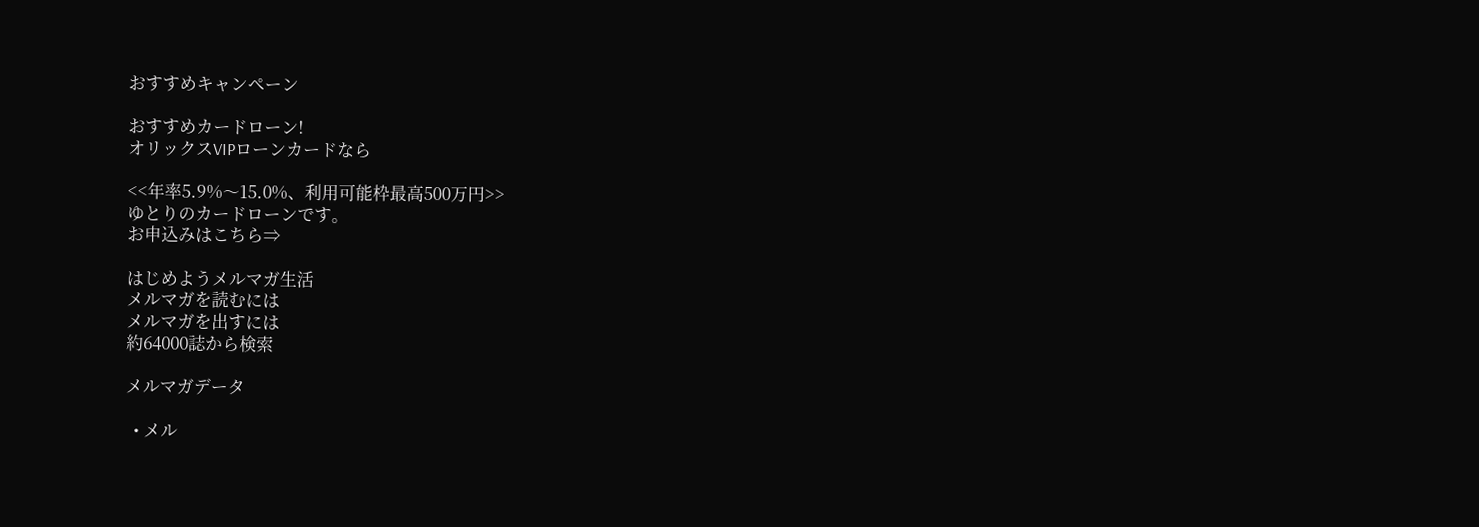おすすめキャンペーン

おすすめカードローン!
オリックスVIPローンカードなら

<<年率5.9%〜15.0%、利用可能枠最高500万円>>
ゆとりのカードローンです。
お申込みはこちら⇒

はじめようメルマガ生活
メルマガを読むには
メルマガを出すには
約64000誌から検索

メルマガデータ

  • メル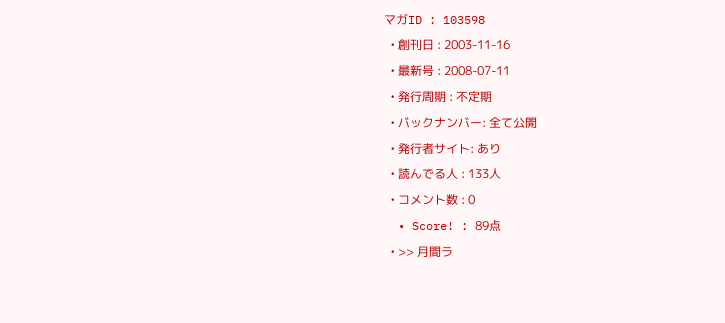マガID : 103598
  • 創刊日 : 2003-11-16
  • 最新号 : 2008-07-11
  • 発行周期 : 不定期
  • バックナンバー: 全て公開
  • 発行者サイト: あり
  • 読んでる人 : 133人
  • コメント数 : 0
  • Score! : 89点
  • >> 月間ラ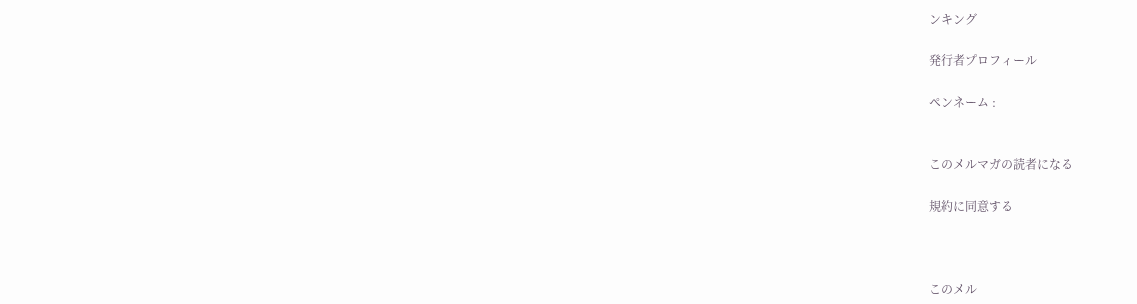ンキング

発行者プロフィール

ペンネーム :


このメルマガの読者になる

規約に同意する



このメル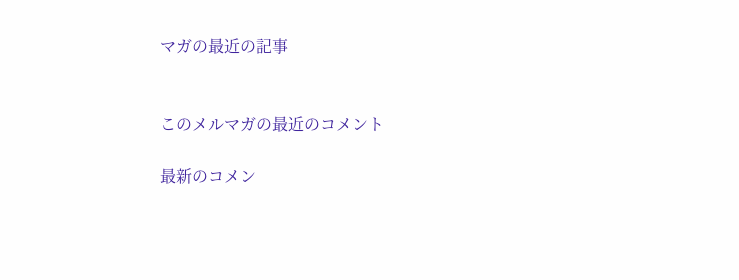マガの最近の記事


このメルマガの最近のコメント

最新のコメン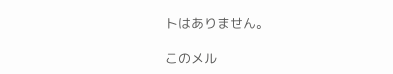トはありません。

このメル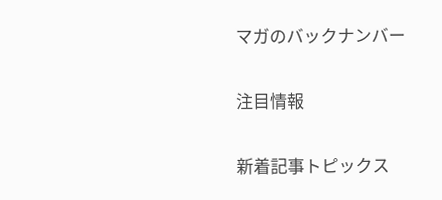マガのバックナンバー


注目情報


新着記事トピックス